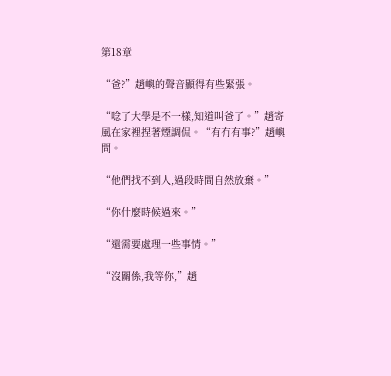第18章

“爸?”趙嶼的聲音顯得有些緊張。

“唸了大學是不一樣,知道叫爸了。”趙寄風在家裡捏著煙調侃。“有冇有事?”趙嶼問。

“他們找不到人,過段時間自然放棄。”

“你什麼時候過來。”

“還需要處理一些事情。”

“沒關係,我等你,”趙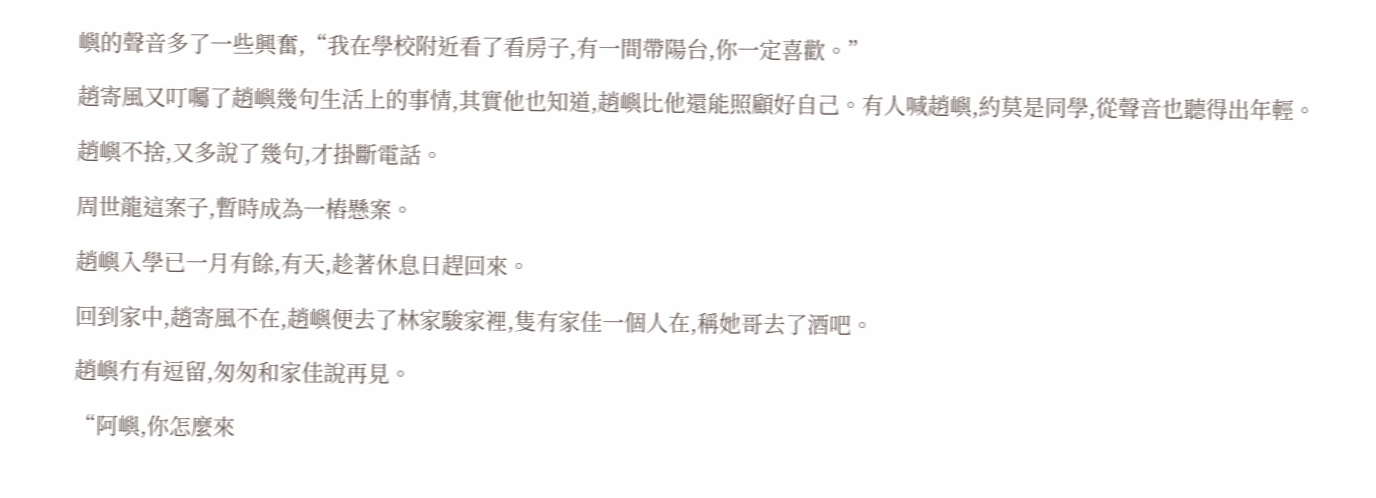嶼的聲音多了一些興奮,“我在學校附近看了看房子,有一間帶陽台,你一定喜歡。”

趙寄風又叮囑了趙嶼幾句生活上的事情,其實他也知道,趙嶼比他還能照顧好自己。有人喊趙嶼,約莫是同學,從聲音也聽得出年輕。

趙嶼不捨,又多說了幾句,才掛斷電話。

周世龍這案子,暫時成為一樁懸案。

趙嶼入學已一月有餘,有天,趁著休息日趕回來。

回到家中,趙寄風不在,趙嶼便去了林家駿家裡,隻有家佳一個人在,稱她哥去了酒吧。

趙嶼冇有逗留,匆匆和家佳說再見。

“阿嶼,你怎麼來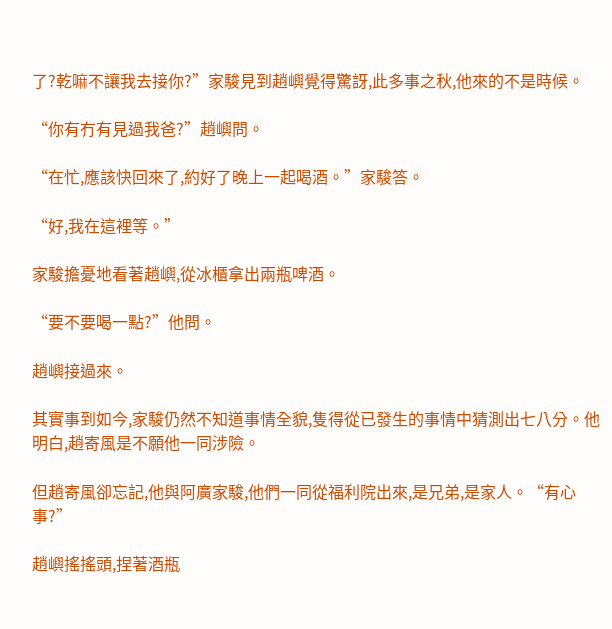了?乾嘛不讓我去接你?”家駿見到趙嶼覺得驚訝,此多事之秋,他來的不是時候。

“你有冇有見過我爸?”趙嶼問。

“在忙,應該快回來了,約好了晚上一起喝酒。”家駿答。

“好,我在這裡等。”

家駿擔憂地看著趙嶼,從冰櫃拿出兩瓶啤酒。

“要不要喝一點?”他問。

趙嶼接過來。

其實事到如今,家駿仍然不知道事情全貌,隻得從已發生的事情中猜測出七八分。他明白,趙寄風是不願他一同涉險。

但趙寄風卻忘記,他與阿廣家駿,他們一同從福利院出來,是兄弟,是家人。“有心事?”

趙嶼搖搖頭,捏著酒瓶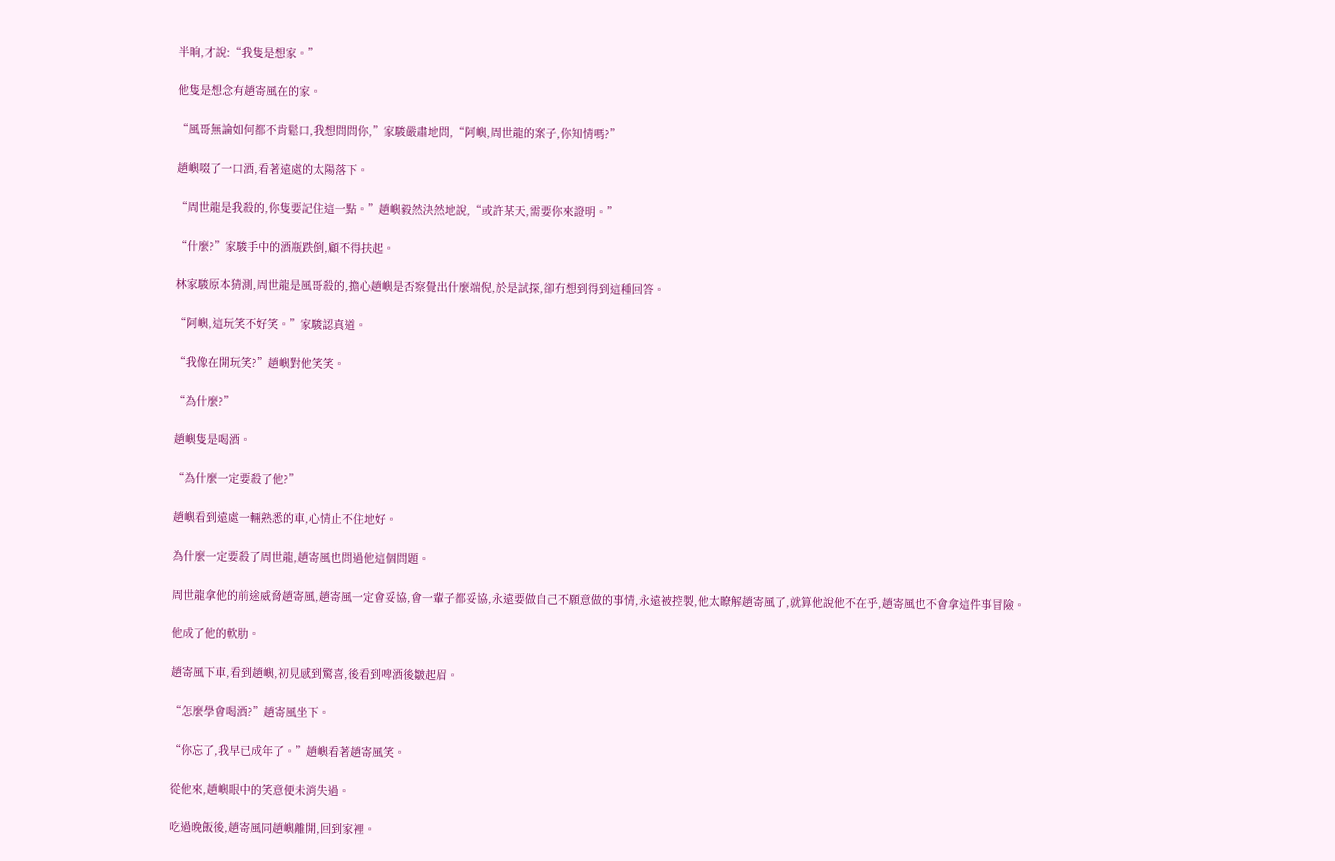半晌,才說:“我隻是想家。”

他隻是想念有趙寄風在的家。

“風哥無論如何都不肯鬆口,我想問問你,”家駿嚴肅地問,“阿嶼,周世龍的案子,你知情嗎?”

趙嶼啜了一口酒,看著遠處的太陽落下。

“周世龍是我殺的,你隻要記住這一點。”趙嶼毅然決然地說,“或許某天,需要你來證明。”

“什麼?”家駿手中的酒瓶跌倒,顧不得扶起。

林家駿原本猜測,周世龍是風哥殺的,擔心趙嶼是否察覺出什麼端倪,於是試探,卻冇想到得到這種回答。

“阿嶼,這玩笑不好笑。”家駿認真道。

“我像在開玩笑?”趙嶼對他笑笑。

“為什麼?”

趙嶼隻是喝酒。

“為什麼一定要殺了他?”

趙嶼看到遠處一輛熟悉的車,心情止不住地好。

為什麼一定要殺了周世龍,趙寄風也問過他這個問題。

周世龍拿他的前途威脅趙寄風,趙寄風一定會妥協,會一輩子都妥協,永遠要做自己不願意做的事情,永遠被控製,他太瞭解趙寄風了,就算他說他不在乎,趙寄風也不會拿這件事冒險。

他成了他的軟肋。

趙寄風下車,看到趙嶼,初見感到驚喜,後看到啤酒後皺起眉。

“怎麼學會喝酒?”趙寄風坐下。

“你忘了,我早已成年了。”趙嶼看著趙寄風笑。

從他來,趙嶼眼中的笑意便未消失過。

吃過晚飯後,趙寄風同趙嶼離開,回到家裡。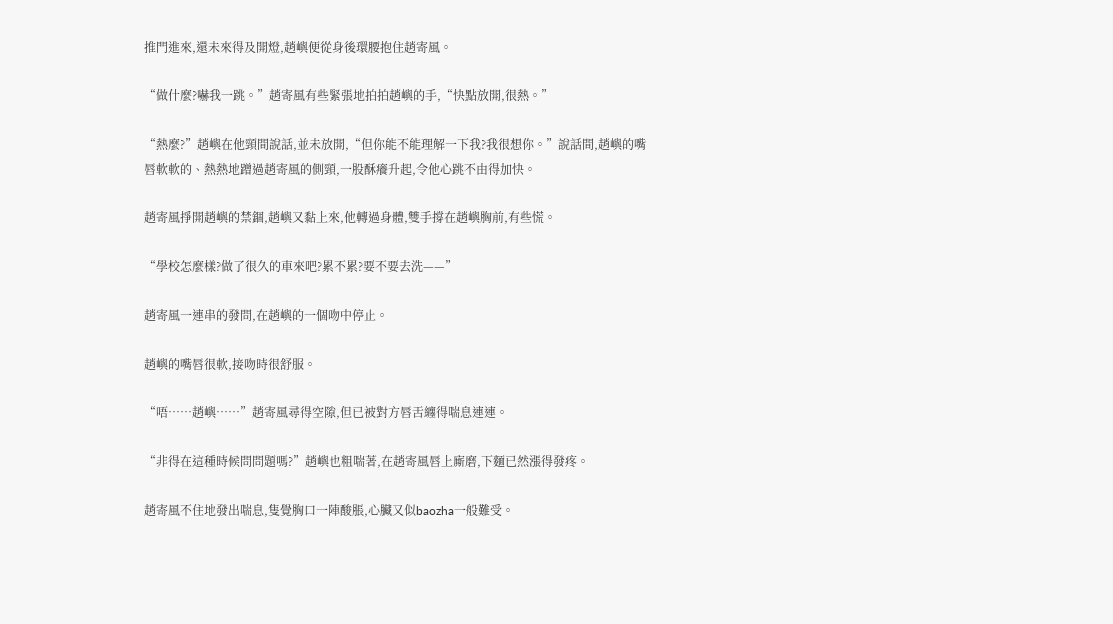推門進來,還未來得及開燈,趙嶼便從身後環腰抱住趙寄風。

“做什麼?嚇我一跳。”趙寄風有些緊張地拍拍趙嶼的手,“快點放開,很熱。”

“熱麼?”趙嶼在他頸間說話,並未放開,“但你能不能理解一下我?我很想你。”說話間,趙嶼的嘴唇軟軟的、熱熱地蹭過趙寄風的側頸,一股酥癢升起,令他心跳不由得加快。

趙寄風掙開趙嶼的禁錮,趙嶼又黏上來,他轉過身體,雙手撐在趙嶼胸前,有些慌。

“學校怎麼樣?做了很久的車來吧?累不累?要不要去洗——”

趙寄風一連串的發問,在趙嶼的一個吻中停止。

趙嶼的嘴唇很軟,接吻時很舒服。

“唔……趙嶼……”趙寄風尋得空隙,但已被對方唇舌纏得喘息連連。

“非得在這種時候問問題嗎?”趙嶼也粗喘著,在趙寄風唇上廝磨,下麵已然漲得發疼。

趙寄風不住地發出喘息,隻覺胸口一陣酸脹,心臟又似baozha一般難受。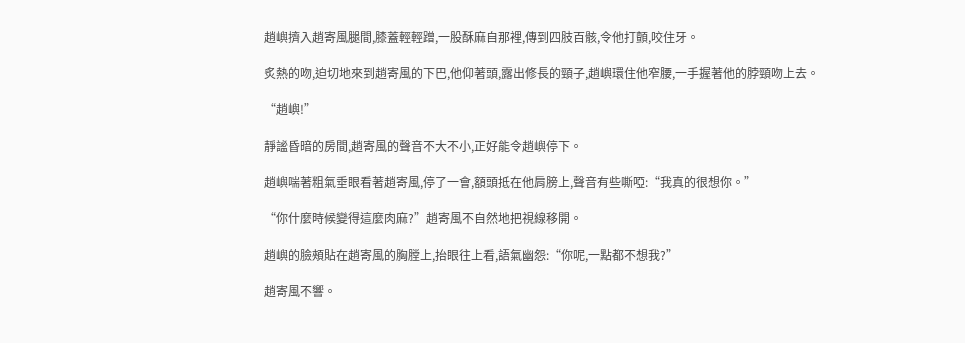趙嶼擠入趙寄風腿間,膝蓋輕輕蹭,一股酥麻自那裡,傳到四肢百骸,令他打顫,咬住牙。

炙熱的吻,迫切地來到趙寄風的下巴,他仰著頭,露出修長的頸子,趙嶼環住他窄腰,一手握著他的脖頸吻上去。

“趙嶼!”

靜謐昏暗的房間,趙寄風的聲音不大不小,正好能令趙嶼停下。

趙嶼喘著粗氣垂眼看著趙寄風,停了一會,額頭抵在他肩膀上,聲音有些嘶啞:“我真的很想你。”

“你什麼時候變得這麼肉麻?”趙寄風不自然地把視線移開。

趙嶼的臉頰貼在趙寄風的胸膛上,抬眼往上看,語氣幽怨:“你呢,一點都不想我?”

趙寄風不響。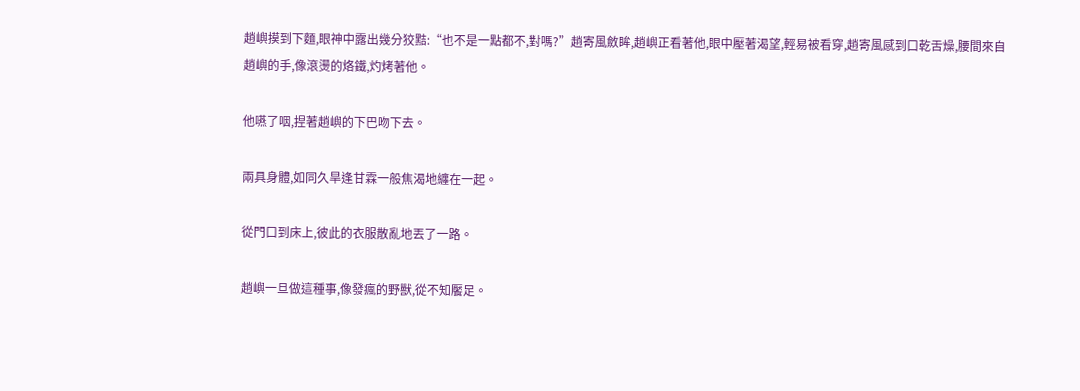趙嶼摸到下麵,眼神中露出幾分狡黠:“也不是一點都不,對嗎?”趙寄風斂眸,趙嶼正看著他,眼中壓著渴望,輕易被看穿,趙寄風感到口乾舌燥,腰間來自趙嶼的手,像滾燙的烙鐵,灼烤著他。

他嚥了咽,捏著趙嶼的下巴吻下去。

兩具身體,如同久旱逢甘霖一般焦渴地纏在一起。

從門口到床上,彼此的衣服散亂地丟了一路。

趙嶼一旦做這種事,像發瘋的野獸,從不知饜足。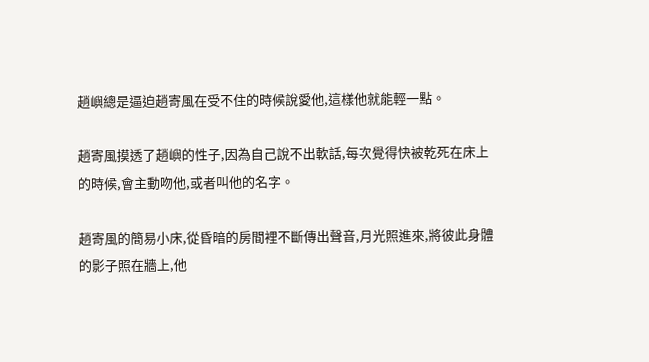趙嶼總是逼迫趙寄風在受不住的時候說愛他,這樣他就能輕一點。

趙寄風摸透了趙嶼的性子,因為自己說不出軟話,每次覺得快被乾死在床上的時候,會主動吻他,或者叫他的名字。

趙寄風的簡易小床,從昏暗的房間裡不斷傳出聲音,月光照進來,將彼此身體的影子照在牆上,他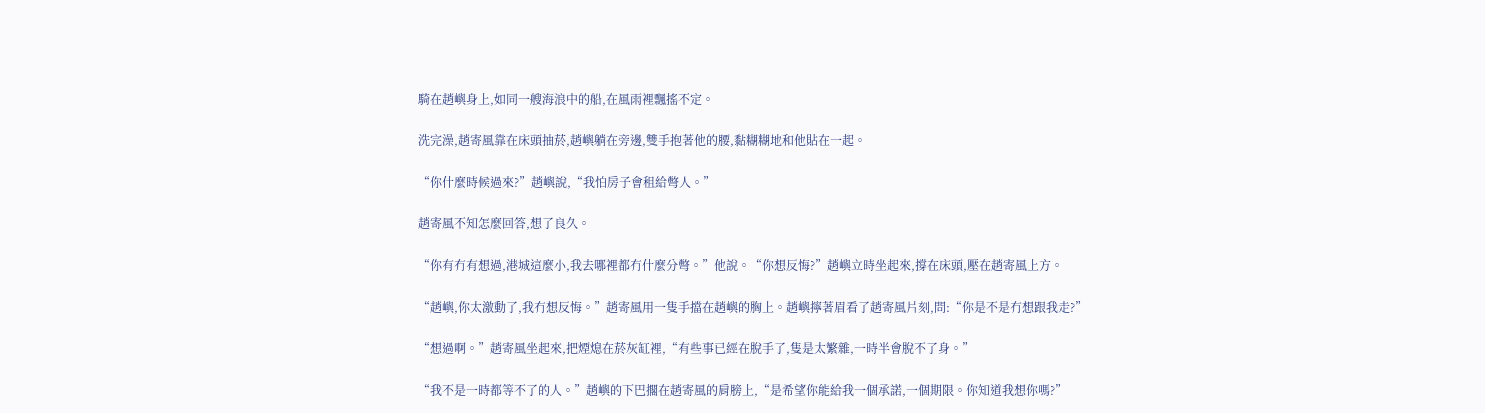騎在趙嶼身上,如同一艘海浪中的船,在風雨裡飄搖不定。

洗完澡,趙寄風靠在床頭抽菸,趙嶼躺在旁邊,雙手抱著他的腰,黏糊糊地和他貼在一起。

“你什麼時候過來?”趙嶼說,“我怕房子會租給彆人。”

趙寄風不知怎麼回答,想了良久。

“你有冇有想過,港城這麼小,我去哪裡都冇什麼分彆。”他說。“你想反悔?”趙嶼立時坐起來,撐在床頭,壓在趙寄風上方。

“趙嶼,你太激動了,我冇想反悔。”趙寄風用一隻手擋在趙嶼的胸上。趙嶼擰著眉看了趙寄風片刻,問:“你是不是冇想跟我走?”

“想過啊。”趙寄風坐起來,把煙熄在菸灰缸裡,“有些事已經在脫手了,隻是太繁雜,一時半會脫不了身。”

“我不是一時都等不了的人。”趙嶼的下巴擱在趙寄風的肩膀上,“是希望你能給我一個承諾,一個期限。你知道我想你嗎?”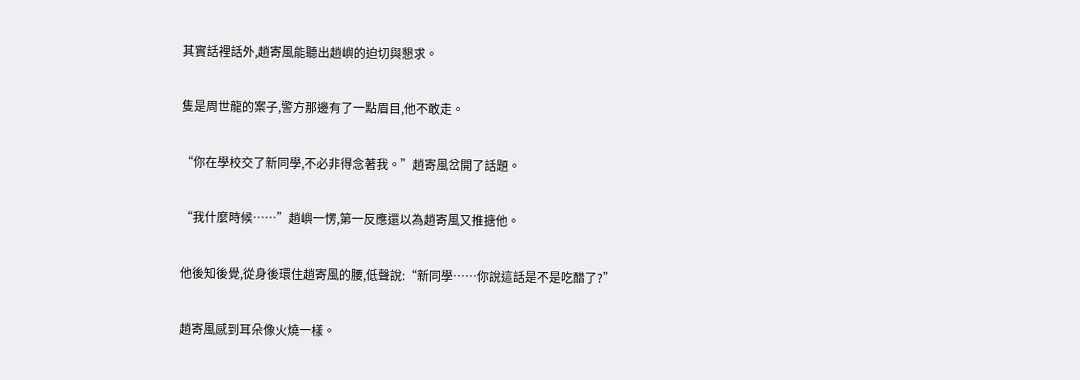其實話裡話外,趙寄風能聽出趙嶼的迫切與懇求。

隻是周世龍的案子,警方那邊有了一點眉目,他不敢走。

“你在學校交了新同學,不必非得念著我。”趙寄風岔開了話題。

“我什麼時候……”趙嶼一愣,第一反應還以為趙寄風又推搪他。

他後知後覺,從身後環住趙寄風的腰,低聲說:“新同學……你說這話是不是吃醋了?”

趙寄風感到耳朵像火燒一樣。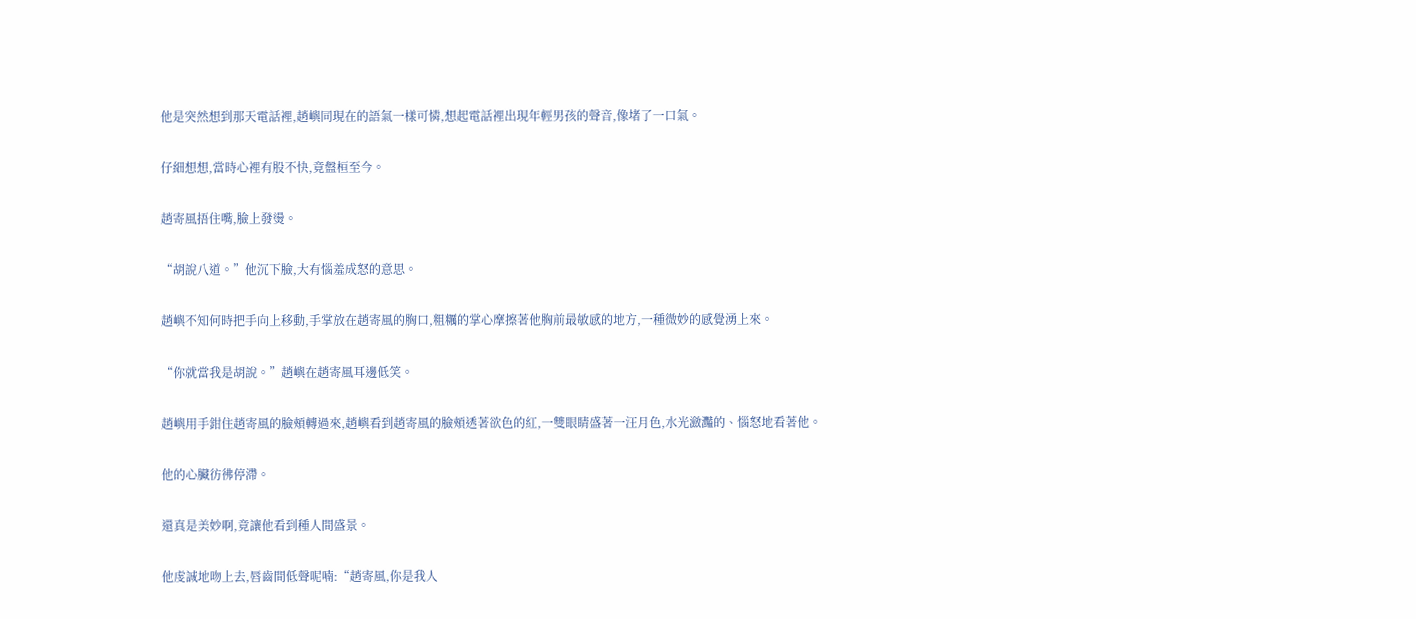他是突然想到那天電話裡,趙嶼同現在的語氣一樣可憐,想起電話裡出現年輕男孩的聲音,像堵了一口氣。

仔細想想,當時心裡有股不快,竟盤桓至今。

趙寄風捂住嘴,臉上發燙。

“胡說八道。”他沉下臉,大有惱羞成怒的意思。

趙嶼不知何時把手向上移動,手掌放在趙寄風的胸口,粗糲的掌心摩擦著他胸前最敏感的地方,一種微妙的感覺湧上來。

“你就當我是胡說。”趙嶼在趙寄風耳邊低笑。

趙嶼用手鉗住趙寄風的臉頰轉過來,趙嶼看到趙寄風的臉頰透著欲色的紅,一雙眼睛盛著一汪月色,水光瀲灩的、惱怒地看著他。

他的心臟彷彿停滯。

還真是美妙啊,竟讓他看到種人間盛景。

他虔誠地吻上去,唇齒間低聲呢喃:“趙寄風,你是我人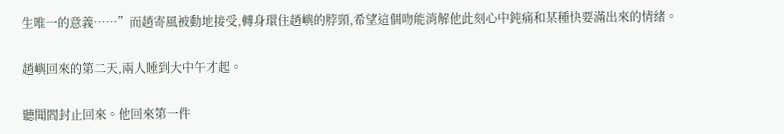生唯一的意義……”而趙寄風被動地接受,轉身環住趙嶼的脖頸,希望這個吻能消解他此刻心中鈍痛和某種快要滿出來的情緒。

趙嶼回來的第二天,兩人睡到大中午才起。

聽聞閻封止回來。他回來第一件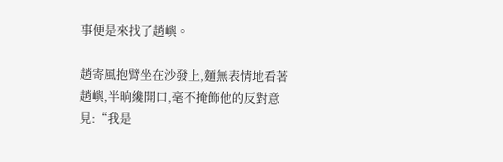事便是來找了趙嶼。

趙寄風抱臂坐在沙發上,麵無表情地看著趙嶼,半晌纔開口,毫不掩飾他的反對意見:“我是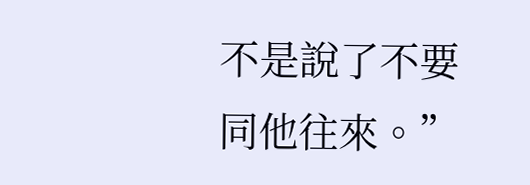不是說了不要同他往來。”